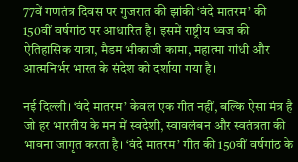77वें गणतंत्र दिवस पर गुजरात की झांकी ‘वंदे मातरम’ की 150वीं वर्षगांठ पर आधारित है। इसमें राष्ट्रीय ध्वज की ऐतिहासिक यात्रा, मैडम भीकाजी कामा, महात्मा गांधी और आत्मनिर्भर भारत के संदेश को दर्शाया गया है।

नई दिल्ली। ‘वंदे मातरम’ केवल एक गीत नहीं, बल्कि ऐसा मंत्र है जो हर भारतीय के मन में स्वदेशी, स्वावलंबन और स्वतंत्रता की भावना जागृत करता है। ‘वंदे मातरम’ गीत की 150वीं वर्षगांठ के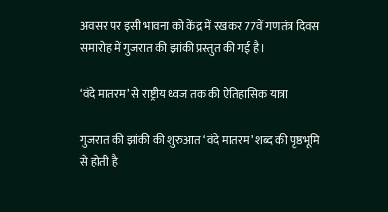अवसर पर इसी भावना को केंद्र में रखकर 77वें गणतंत्र दिवस समारोह में गुजरात की झांकी प्रस्तुत की गई है।

‘वंदे मातरम’ से राष्ट्रीय ध्वज तक की ऐतिहासिक यात्रा

गुजरात की झांकी की शुरुआत ‘वंदे मातरम’ शब्द की पृष्ठभूमि से होती है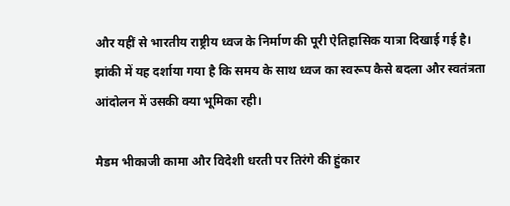और यहीं से भारतीय राष्ट्रीय ध्वज के निर्माण की पूरी ऐतिहासिक यात्रा दिखाई गई है। झांकी में यह दर्शाया गया है कि समय के साथ ध्वज का स्वरूप कैसे बदला और स्वतंत्रता आंदोलन में उसकी क्या भूमिका रही।

मैडम भीकाजी कामा और विदेशी धरती पर तिरंगे की हुंकार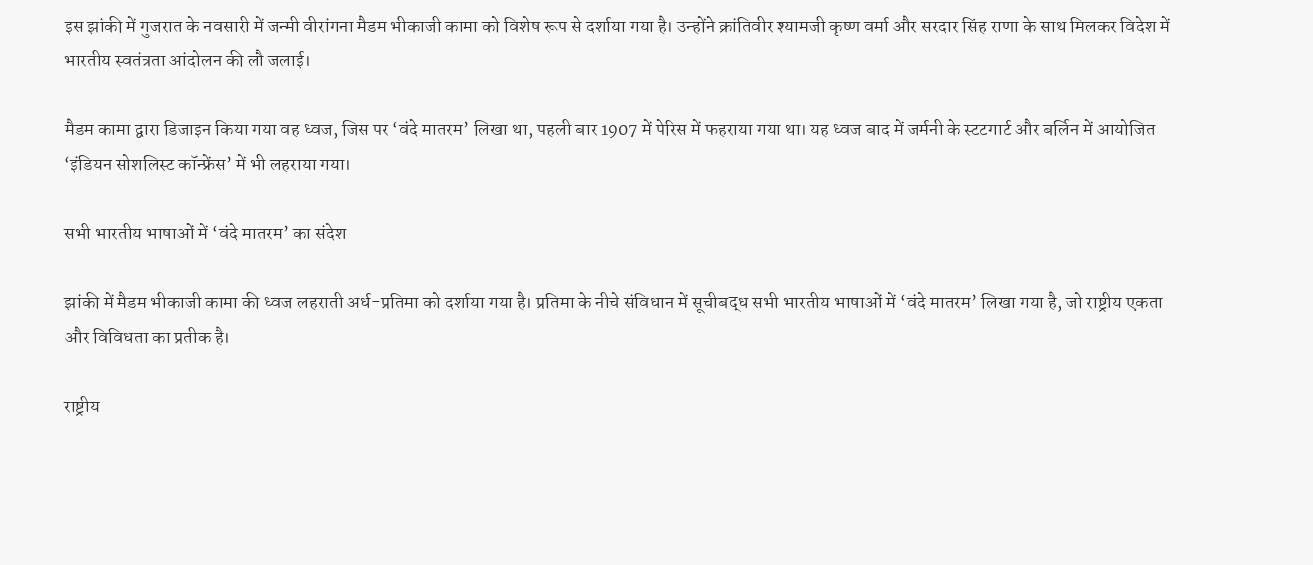इस झांकी में गुजरात के नवसारी में जन्मी वीरांगना मैडम भीकाजी कामा को विशेष रूप से दर्शाया गया है। उन्होंने क्रांतिवीर श्यामजी कृष्ण वर्मा और सरदार सिंह राणा के साथ मिलकर विदेश में भारतीय स्वतंत्रता आंदोलन की लौ जलाई।

मैडम कामा द्वारा डिजाइन किया गया वह ध्वज, जिस पर ‘वंदे मातरम’ लिखा था, पहली बार 1907 में पेरिस में फहराया गया था। यह ध्वज बाद में जर्मनी के स्टटगार्ट और बर्लिन में आयोजित ‘इंडियन सोशलिस्ट कॉन्फ्रेंस’ में भी लहराया गया।

सभी भारतीय भाषाओं में ‘वंदे मातरम’ का संदेश

झांकी में मैडम भीकाजी कामा की ध्वज लहराती अर्ध-प्रतिमा को दर्शाया गया है। प्रतिमा के नीचे संविधान में सूचीबद्ध सभी भारतीय भाषाओं में ‘वंदे मातरम’ लिखा गया है, जो राष्ट्रीय एकता और विविधता का प्रतीक है।

राष्ट्रीय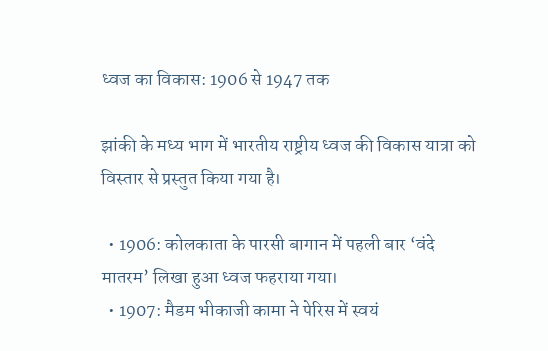ध्वज का विकास: 1906 से 1947 तक

झांकी के मध्य भाग में भारतीय राष्ट्रीय ध्वज की विकास यात्रा को विस्तार से प्रस्तुत किया गया है।

  • 1906: कोलकाता के पारसी बागान में पहली बार ‘वंदे मातरम’ लिखा हुआ ध्वज फहराया गया।
  • 1907: मैडम भीकाजी कामा ने पेरिस में स्वयं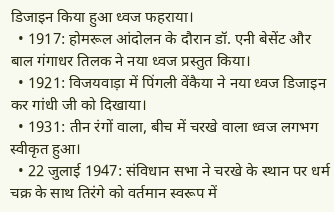डिजाइन किया हुआ ध्वज फहराया।
  • 1917: होमरूल आंदोलन के दौरान डॉ. एनी बेसेंट और बाल गंगाधर तिलक ने नया ध्वज प्रस्तुत किया।
  • 1921: विजयवाड़ा में पिंगली वेंकैया ने नया ध्वज डिजाइन कर गांधी जी को दिखाया।
  • 1931: तीन रंगों वाला, बीच में चरखे वाला ध्वज लगभग स्वीकृत हुआ।
  • 22 जुलाई 1947: संविधान सभा ने चरखे के स्थान पर धर्म चक्र के साथ तिरंगे को वर्तमान स्वरूप में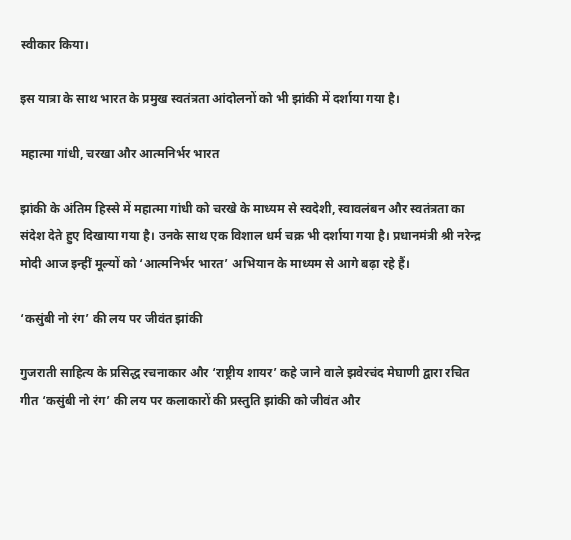स्वीकार किया।

इस यात्रा के साथ भारत के प्रमुख स्वतंत्रता आंदोलनों को भी झांकी में दर्शाया गया है।

महात्मा गांधी, चरखा और आत्मनिर्भर भारत

झांकी के अंतिम हिस्से में महात्मा गांधी को चरखे के माध्यम से स्वदेशी, स्वावलंबन और स्वतंत्रता का संदेश देते हुए दिखाया गया है। उनके साथ एक विशाल धर्म चक्र भी दर्शाया गया है। प्रधानमंत्री श्री नरेन्द्र मोदी आज इन्हीं मूल्यों को ‘आत्मनिर्भर भारत’ अभियान के माध्यम से आगे बढ़ा रहे हैं।

‘कसुंबी नो रंग’ की लय पर जीवंत झांकी

गुजराती साहित्य के प्रसिद्ध रचनाकार और ‘राष्ट्रीय शायर’ कहे जाने वाले झवेरचंद मेघाणी द्वारा रचित गीत ‘कसुंबी नो रंग’ की लय पर कलाकारों की प्रस्तुति झांकी को जीवंत और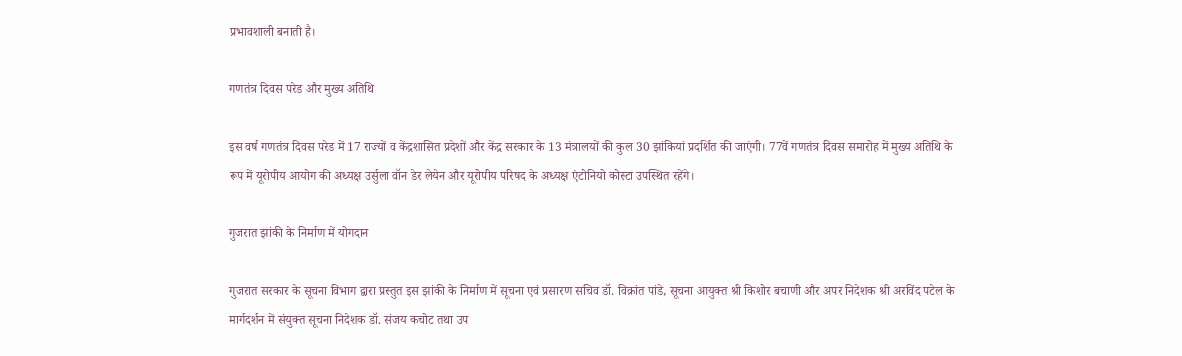प्रभावशाली बनाती है।

गणतंत्र दिवस परेड और मुख्य अतिथि

इस वर्ष गणतंत्र दिवस परेड में 17 राज्यों व केंद्रशासित प्रदेशों और केंद्र सरकार के 13 मंत्रालयों की कुल 30 झांकियां प्रदर्शित की जाएंगी। 77वें गणतंत्र दिवस समारोह में मुख्य अतिथि के रूप में यूरोपीय आयोग की अध्यक्ष उर्सुला वॉन डेर लेयेन और यूरोपीय परिषद के अध्यक्ष एंटोनियो कोस्टा उपस्थित रहेंगे।

गुजरात झांकी के निर्माण में योगदान

गुजरात सरकार के सूचना विभाग द्वारा प्रस्तुत इस झांकी के निर्माण में सूचना एवं प्रसारण सचिव डॉ. विक्रांत पांडे, सूचना आयुक्त श्री किशोर बचाणी और अपर निदेशक श्री अरविंद पटेल के मार्गदर्शन में संयुक्त सूचना निदेशक डॉ. संजय कचोट तथा उप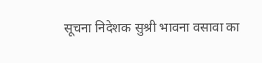सूचना निदेशक सुश्री भावना वसावा का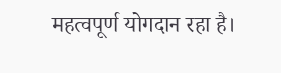महत्वपूर्ण योगदान रहा है।